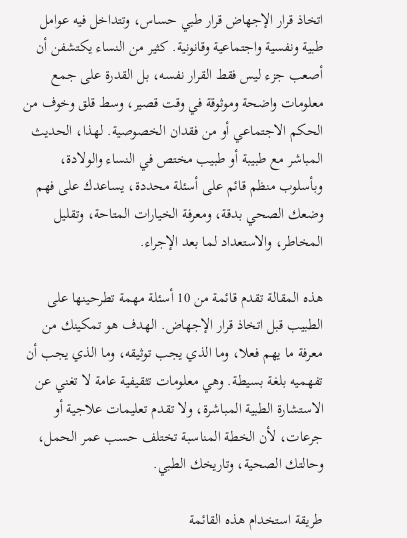اتخاذ قرار الإجهاض قرار طبي حساس، وتتداخل فيه عوامل طبية ونفسية واجتماعية وقانونية. كثير من النساء يكتشفن أن أصعب جزء ليس فقط القرار نفسه، بل القدرة على جمع معلومات واضحة وموثوقة في وقت قصير، وسط قلق وخوف من الحكم الاجتماعي أو من فقدان الخصوصية. لهذا، الحديث المباشر مع طبيبة أو طبيب مختص في النساء والولادة، وبأسلوب منظم قائم على أسئلة محددة، يساعدك على فهم وضعك الصحي بدقة، ومعرفة الخيارات المتاحة، وتقليل المخاطر، والاستعداد لما بعد الإجراء.

هذه المقالة تقدم قائمة من 10 أسئلة مهمة تطرحينها على الطبيب قبل اتخاذ قرار الإجهاض. الهدف هو تمكينك من معرفة ما يهم فعلا، وما الذي يجب توثيقه، وما الذي يجب أن تفهميه بلغة بسيطة. وهي معلومات تثقيفية عامة لا تغني عن الاستشارة الطبية المباشرة، ولا تقدم تعليمات علاجية أو جرعات، لأن الخطة المناسبة تختلف حسب عمر الحمل، وحالتك الصحية، وتاريخك الطبي.

طريقة استخدام هذه القائمة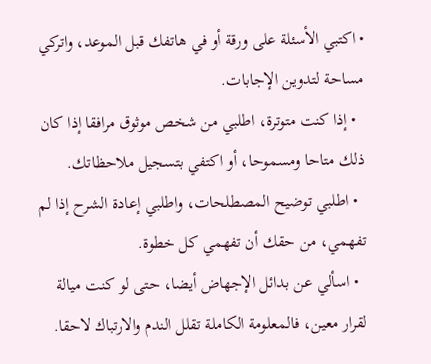• اكتبي الأسئلة على ورقة أو في هاتفك قبل الموعد، واتركي مساحة لتدوين الإجابات.
  • إذا كنت متوترة، اطلبي من شخص موثوق مرافقا إذا كان ذلك متاحا ومسموحا، أو اكتفي بتسجيل ملاحظاتك.
  • اطلبي توضيح المصطلحات، واطلبي إعادة الشرح إذا لم تفهمي، من حقك أن تفهمي كل خطوة.
  • اسألي عن بدائل الإجهاض أيضا، حتى لو كنت ميالة لقرار معين، فالمعلومة الكاملة تقلل الندم والارتباك لاحقا.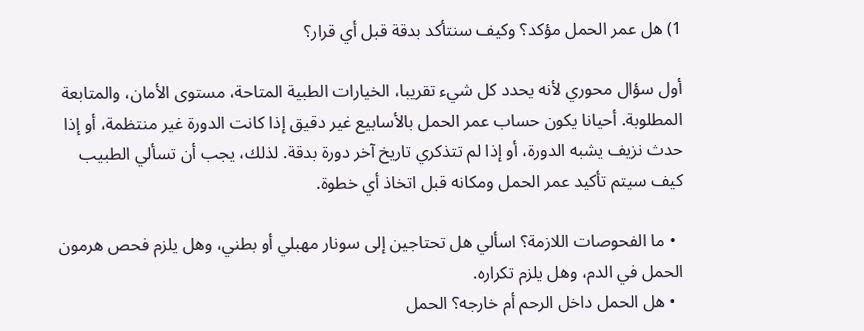1) هل عمر الحمل مؤكد؟ وكيف سنتأكد بدقة قبل أي قرار؟

أول سؤال محوري لأنه يحدد كل شيء تقريبا، الخيارات الطبية المتاحة، مستوى الأمان، والمتابعة المطلوبة. أحيانا يكون حساب عمر الحمل بالأسابيع غير دقيق إذا كانت الدورة غير منتظمة، أو إذا حدث نزيف يشبه الدورة، أو إذا لم تتذكري تاريخ آخر دورة بدقة. لذلك، يجب أن تسألي الطبيب كيف سيتم تأكيد عمر الحمل ومكانه قبل اتخاذ أي خطوة.

  • ما الفحوصات اللازمة؟ اسألي هل تحتاجين إلى سونار مهبلي أو بطني، وهل يلزم فحص هرمون الحمل في الدم، وهل يلزم تكراره.
  • هل الحمل داخل الرحم أم خارجه؟ الحمل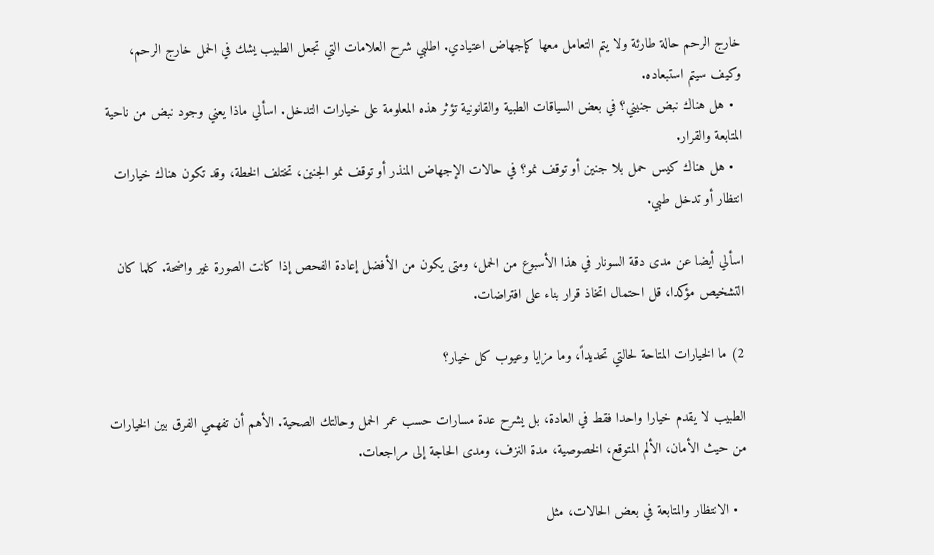خارج الرحم حالة طارئة ولا يتم التعامل معها كإجهاض اعتيادي. اطلبي شرح العلامات التي تجعل الطبيب يشك في الحمل خارج الرحم، وكيف سيتم استبعاده.
  • هل هناك نبض جنيني؟ في بعض السياقات الطبية والقانونية تؤثر هذه المعلومة على خيارات التدخل. اسألي ماذا يعني وجود نبض من ناحية المتابعة والقرار.
  • هل هناك كيس حمل بلا جنين أو توقف نمو؟ في حالات الإجهاض المنذر أو توقف نمو الجنين، تختلف الخطة، وقد تكون هناك خيارات انتظار أو تدخل طبي.

اسألي أيضا عن مدى دقة السونار في هذا الأسبوع من الحمل، ومتى يكون من الأفضل إعادة الفحص إذا كانت الصورة غير واضحة. كلما كان التشخيص مؤكدا، قل احتمال اتخاذ قرار بناء على افتراضات.

2) ما الخيارات المتاحة لحالتي تحديداً، وما مزايا وعيوب كل خيار؟

الطبيب لا يقدم خيارا واحدا فقط في العادة، بل يشرح عدة مسارات حسب عمر الحمل وحالتك الصحية. الأهم أن تفهمي الفرق بين الخيارات من حيث الأمان، الألم المتوقع، الخصوصية، مدة النزف، ومدى الحاجة إلى مراجعات.

  • الانتظار والمتابعة في بعض الحالات، مثل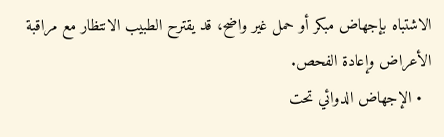الاشتباه بإجهاض مبكر أو حمل غير واضح، قد يقترح الطبيب الانتظار مع مراقبة الأعراض وإعادة الفحص.
  • الإجهاض الدوائي تحت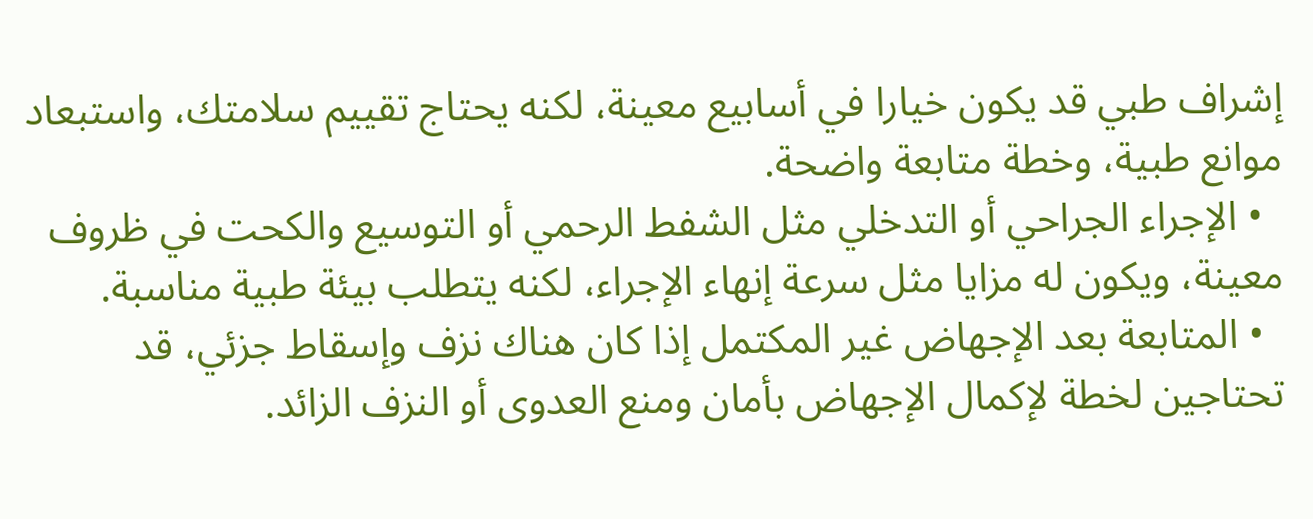إشراف طبي قد يكون خيارا في أسابيع معينة، لكنه يحتاج تقييم سلامتك، واستبعاد موانع طبية، وخطة متابعة واضحة.
  • الإجراء الجراحي أو التدخلي مثل الشفط الرحمي أو التوسيع والكحت في ظروف معينة، ويكون له مزايا مثل سرعة إنهاء الإجراء، لكنه يتطلب بيئة طبية مناسبة.
  • المتابعة بعد الإجهاض غير المكتمل إذا كان هناك نزف وإسقاط جزئي، قد تحتاجين لخطة لإكمال الإجهاض بأمان ومنع العدوى أو النزف الزائد.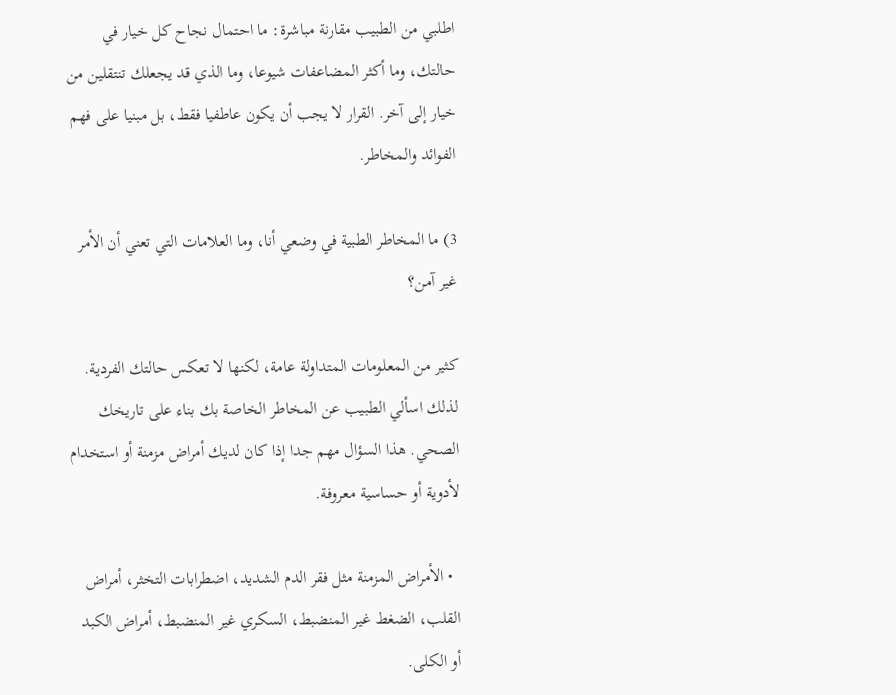اطلبي من الطبيب مقارنة مباشرة: ما احتمال نجاح كل خيار في حالتك، وما أكثر المضاعفات شيوعا، وما الذي قد يجعلك تنتقلين من خيار إلى آخر. القرار لا يجب أن يكون عاطفيا فقط، بل مبنيا على فهم الفوائد والمخاطر.

3) ما المخاطر الطبية في وضعي أنا، وما العلامات التي تعني أن الأمر غير آمن؟

كثير من المعلومات المتداولة عامة، لكنها لا تعكس حالتك الفردية. لذلك اسألي الطبيب عن المخاطر الخاصة بك بناء على تاريخك الصحي. هذا السؤال مهم جدا إذا كان لديك أمراض مزمنة أو استخدام لأدوية أو حساسية معروفة.

  • الأمراض المزمنة مثل فقر الدم الشديد، اضطرابات التخثر، أمراض القلب، الضغط غير المنضبط، السكري غير المنضبط، أمراض الكبد أو الكلى.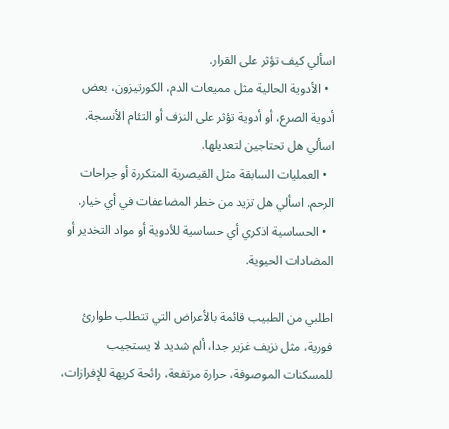اسألي كيف تؤثر على القرار.
  • الأدوية الحالية مثل مميعات الدم، الكورتيزون، بعض أدوية الصرع، أو أدوية تؤثر على النزف أو التئام الأنسجة. اسألي هل تحتاجين لتعديلها.
  • العمليات السابقة مثل القيصرية المتكررة أو جراحات الرحم. اسألي هل تزيد من خطر المضاعفات في أي خيار.
  • الحساسية اذكري أي حساسية للأدوية أو مواد التخدير أو المضادات الحيوية.

اطلبي من الطبيب قائمة بالأعراض التي تتطلب طوارئ فورية، مثل نزيف غزير جدا، ألم شديد لا يستجيب للمسكنات الموصوفة، حرارة مرتفعة، رائحة كريهة للإفرازات،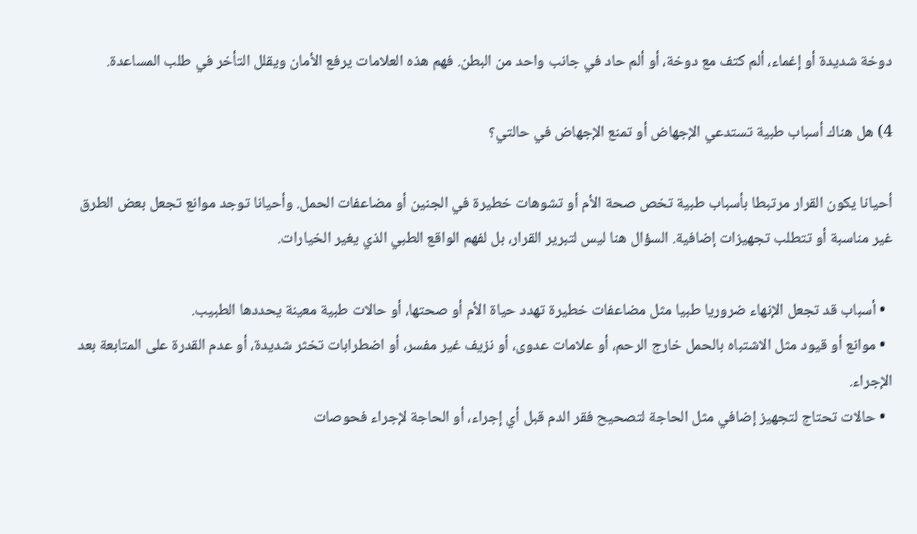دوخة شديدة أو إغماء، ألم كتف مع دوخة، أو ألم حاد في جانب واحد من البطن. فهم هذه العلامات يرفع الأمان ويقلل التأخر في طلب المساعدة.

4) هل هناك أسباب طبية تستدعي الإجهاض أو تمنع الإجهاض في حالتي؟

أحيانا يكون القرار مرتبطا بأسباب طبية تخص صحة الأم أو تشوهات خطيرة في الجنين أو مضاعفات الحمل. وأحيانا توجد موانع تجعل بعض الطرق غير مناسبة أو تتطلب تجهيزات إضافية. السؤال هنا ليس لتبرير القرار، بل لفهم الواقع الطبي الذي يغير الخيارات.

  • أسباب قد تجعل الإنهاء ضروريا طبيا مثل مضاعفات خطيرة تهدد حياة الأم أو صحتها، أو حالات طبية معينة يحددها الطبيب.
  • موانع أو قيود مثل الاشتباه بالحمل خارج الرحم، أو علامات عدوى، أو نزيف غير مفسر، أو اضطرابات تخثر شديدة، أو عدم القدرة على المتابعة بعد الإجراء.
  • حالات تحتاج لتجهيز إضافي مثل الحاجة لتصحيح فقر الدم قبل أي إجراء، أو الحاجة لإجراء فحوصات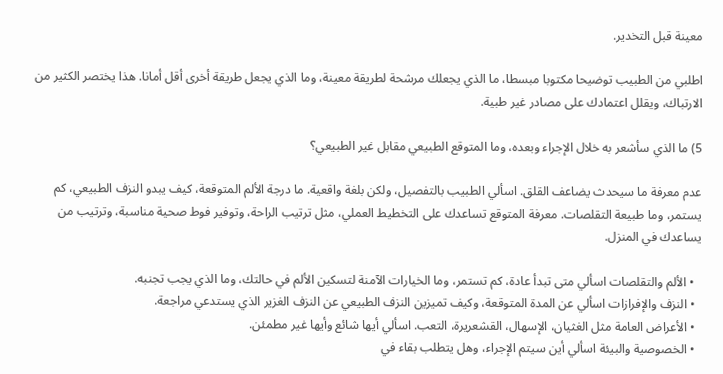معينة قبل التخدير.

اطلبي من الطبيب توضيحا مكتوبا مبسطا، ما الذي يجعلك مرشحة لطريقة معينة، وما الذي يجعل طريقة أخرى أقل أمانا. هذا يختصر الكثير من الارتباك، ويقلل اعتمادك على مصادر غير طبية.

5) ما الذي سأشعر به خلال الإجراء وبعده، وما المتوقع الطبيعي مقابل غير الطبيعي؟

عدم معرفة ما سيحدث يضاعف القلق. اسألي الطبيب بالتفصيل، ولكن بلغة واقعية. ما درجة الألم المتوقعة، كيف يبدو النزف الطبيعي، كم يستمر، وما طبيعة التقلصات. معرفة المتوقع تساعدك على التخطيط العملي، مثل ترتيب الراحة، وتوفير فوط صحية مناسبة، وترتيب من يساعدك في المنزل.

  • الألم والتقلصات اسألي متى تبدأ عادة، كم تستمر، وما الخيارات الآمنة لتسكين الألم في حالتك، وما الذي يجب تجنبه.
  • النزف والإفرازات اسألي عن المدة المتوقعة، وكيف تميزين النزف الطبيعي عن النزف الغزير الذي يستدعي مراجعة.
  • الأعراض العامة مثل الغثيان، الإسهال، القشعريرة، التعب. اسألي أيها شائع وأيها غير مطمئن.
  • الخصوصية والبيئة اسألي أين سيتم الإجراء، وهل يتطلب بقاء في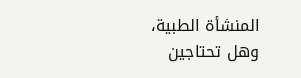المنشأة الطبية، وهل تحتاجين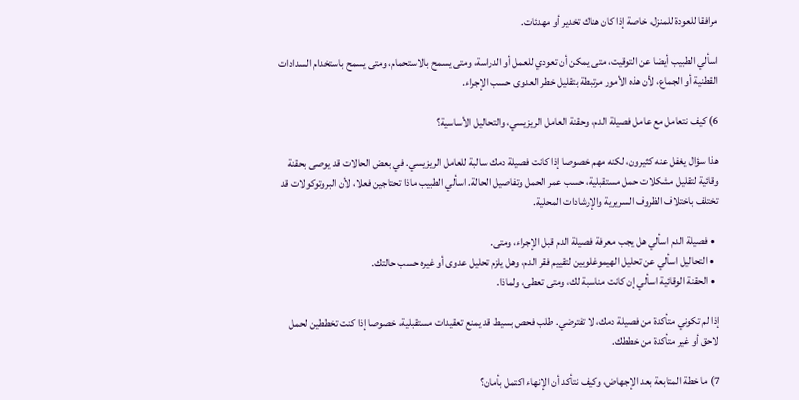مرافقا للعودة للمنزل، خاصة إذا كان هناك تخدير أو مهدئات.

اسألي الطبيب أيضا عن التوقيت، متى يمكن أن تعودي للعمل أو الدراسة، ومتى يسمح بالاستحمام، ومتى يسمح باستخدام السدادات القطنية أو الجماع، لأن هذه الأمور مرتبطة بتقليل خطر العدوى حسب الإجراء.

6) كيف نتعامل مع عامل فصيلة الدم، وحقنة العامل الريزيسي، والتحاليل الأساسية؟

هذا سؤال يغفل عنه كثيرون، لكنه مهم خصوصا إذا كانت فصيلة دمك سالبة للعامل الريزيسي. في بعض الحالات قد يوصى بحقنة وقائية لتقليل مشكلات حمل مستقبلية، حسب عمر الحمل وتفاصيل الحالة. اسألي الطبيب ماذا تحتاجين فعلا، لأن البروتوكولات قد تختلف باختلاف الظروف السريرية والإرشادات المحلية.

  • فصيلة الدم اسألي هل يجب معرفة فصيلة الدم قبل الإجراء، ومتى.
  • التحاليل اسألي عن تحليل الهيموغلوبين لتقييم فقر الدم، وهل يلزم تحليل عدوى أو غيره حسب حالتك.
  • الحقنة الوقائية اسألي إن كانت مناسبة لك، ومتى تعطى، ولماذا.

إذا لم تكوني متأكدة من فصيلة دمك، لا تفترضي. طلب فحص بسيط قد يمنع تعقيدات مستقبلية، خصوصا إذا كنت تخططين لحمل لاحق أو غير متأكدة من خططك.

7) ما خطة المتابعة بعد الإجهاض، وكيف نتأكد أن الإنهاء اكتمل بأمان؟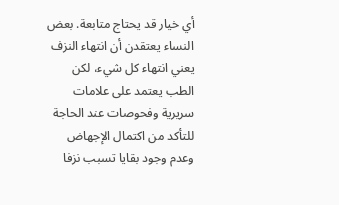أي خيار قد يحتاج متابعة. بعض النساء يعتقدن أن انتهاء النزف يعني انتهاء كل شيء، لكن الطب يعتمد على علامات سريرية وفحوصات عند الحاجة للتأكد من اكتمال الإجهاض وعدم وجود بقايا تسبب نزفا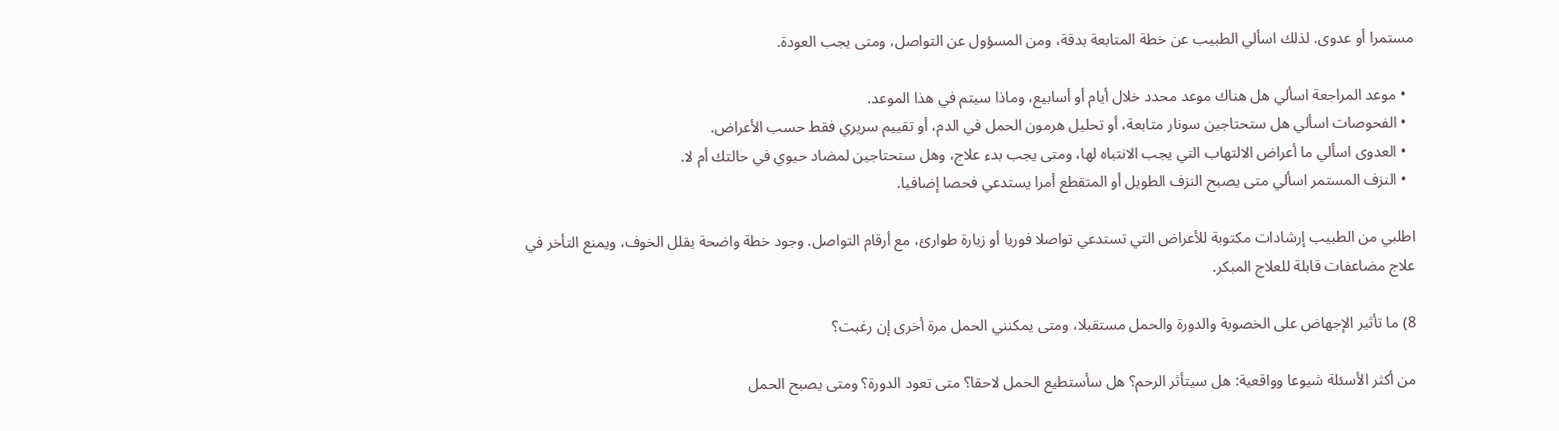مستمرا أو عدوى. لذلك اسألي الطبيب عن خطة المتابعة بدقة، ومن المسؤول عن التواصل، ومتى يجب العودة.

  • موعد المراجعة اسألي هل هناك موعد محدد خلال أيام أو أسابيع، وماذا سيتم في هذا الموعد.
  • الفحوصات اسألي هل ستحتاجين سونار متابعة، أو تحليل هرمون الحمل في الدم، أو تقييم سريري فقط حسب الأعراض.
  • العدوى اسألي ما أعراض الالتهاب التي يجب الانتباه لها، ومتى يجب بدء علاج، وهل ستحتاجين لمضاد حيوي في حالتك أم لا.
  • النزف المستمر اسألي متى يصبح النزف الطويل أو المتقطع أمرا يستدعي فحصا إضافيا.

اطلبي من الطبيب إرشادات مكتوبة للأعراض التي تستدعي تواصلا فوريا أو زيارة طوارئ، مع أرقام التواصل. وجود خطة واضحة يقلل الخوف، ويمنع التأخر في علاج مضاعفات قابلة للعلاج المبكر.

8) ما تأثير الإجهاض على الخصوبة والدورة والحمل مستقبلا، ومتى يمكنني الحمل مرة أخرى إن رغبت؟

من أكثر الأسئلة شيوعا وواقعية: هل سيتأثر الرحم؟ هل سأستطيع الحمل لاحقا؟ متى تعود الدورة؟ ومتى يصبح الحمل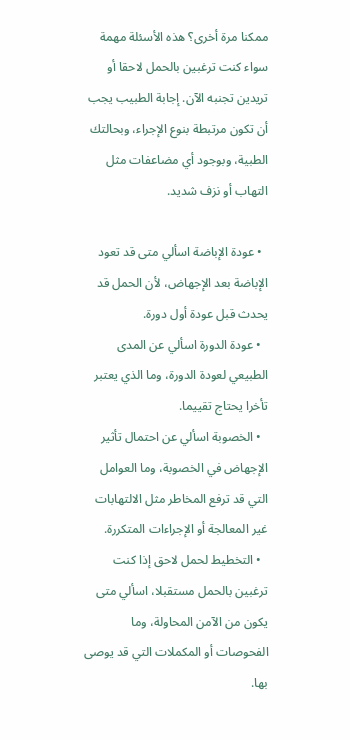ممكنا مرة أخرى؟ هذه الأسئلة مهمة سواء كنت ترغبين بالحمل لاحقا أو تريدين تجنبه الآن. إجابة الطبيب يجب أن تكون مرتبطة بنوع الإجراء، وبحالتك الطبية، وبوجود أي مضاعفات مثل التهاب أو نزف شديد.

  • عودة الإباضة اسألي متى قد تعود الإباضة بعد الإجهاض، لأن الحمل قد يحدث قبل عودة أول دورة.
  • عودة الدورة اسألي عن المدى الطبيعي لعودة الدورة، وما الذي يعتبر تأخرا يحتاج تقييما.
  • الخصوبة اسألي عن احتمال تأثير الإجهاض في الخصوبة، وما العوامل التي قد ترفع المخاطر مثل الالتهابات غير المعالجة أو الإجراءات المتكررة.
  • التخطيط لحمل لاحق إذا كنت ترغبين بالحمل مستقبلا، اسألي متى يكون من الآمن المحاولة، وما الفحوصات أو المكملات التي قد يوصى بها.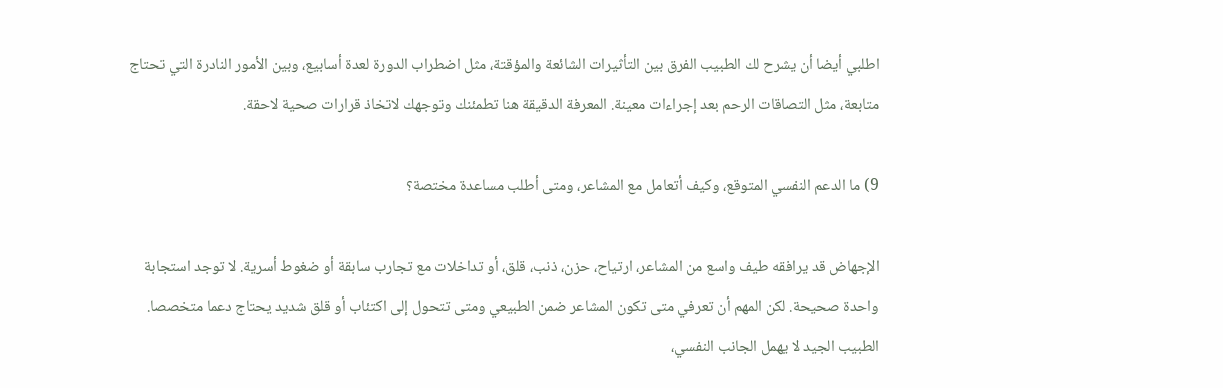اطلبي أيضا أن يشرح لك الطبيب الفرق بين التأثيرات الشائعة والمؤقتة، مثل اضطراب الدورة لعدة أسابيع، وبين الأمور النادرة التي تحتاج متابعة، مثل التصاقات الرحم بعد إجراءات معينة. المعرفة الدقيقة هنا تطمئنك وتوجهك لاتخاذ قرارات صحية لاحقة.

9) ما الدعم النفسي المتوقع، وكيف أتعامل مع المشاعر، ومتى أطلب مساعدة مختصة؟

الإجهاض قد يرافقه طيف واسع من المشاعر، ارتياح، حزن، ذنب، قلق، أو تداخلات مع تجارب سابقة أو ضغوط أسرية. لا توجد استجابة واحدة صحيحة. لكن المهم أن تعرفي متى تكون المشاعر ضمن الطبيعي ومتى تتحول إلى اكتئاب أو قلق شديد يحتاج دعما متخصصا. الطبيب الجيد لا يهمل الجانب النفسي،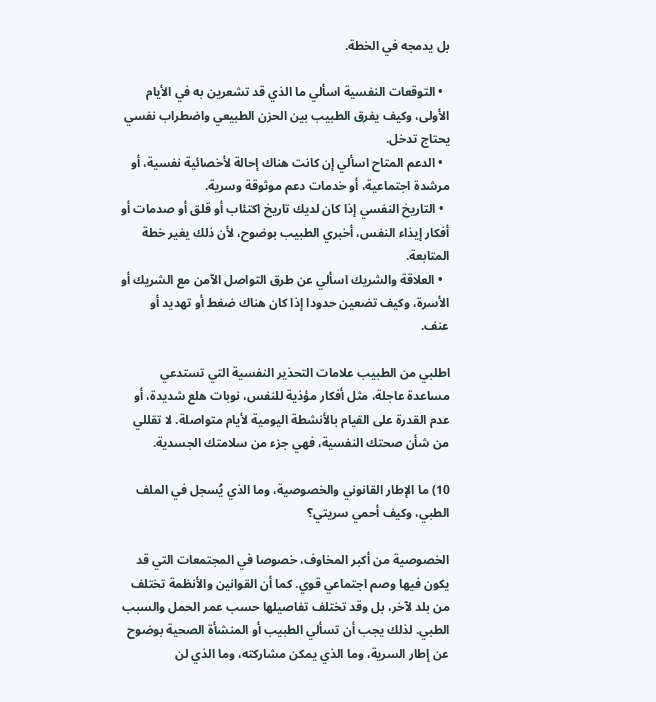بل يدمجه في الخطة.

  • التوقعات النفسية اسألي ما الذي قد تشعرين به في الأيام الأولى، وكيف يفرق الطبيب بين الحزن الطبيعي واضطراب نفسي يحتاج تدخل.
  • الدعم المتاح اسألي إن كانت هناك إحالة لأخصائية نفسية، أو مرشدة اجتماعية، أو خدمات دعم موثوقة وسرية.
  • التاريخ النفسي إذا كان لديك تاريخ اكتئاب أو قلق أو صدمات أو أفكار إيذاء النفس، أخبري الطبيب بوضوح، لأن ذلك يغير خطة المتابعة.
  • العلاقة والشريك اسألي عن طرق التواصل الآمن مع الشريك أو الأسرة، وكيف تضعين حدودا إذا كان هناك ضغط أو تهديد أو عنف.

اطلبي من الطبيب علامات التحذير النفسية التي تستدعي مساعدة عاجلة، مثل أفكار مؤذية للنفس، نوبات هلع شديدة، أو عدم القدرة على القيام بالأنشطة اليومية لأيام متواصلة. لا تقللي من شأن صحتك النفسية، فهي جزء من سلامتك الجسدية.

10) ما الإطار القانوني والخصوصية، وما الذي يُسجل في الملف الطبي، وكيف أحمي سريتي؟

الخصوصية من أكبر المخاوف، خصوصا في المجتمعات التي قد يكون فيها وصم اجتماعي قوي. كما أن القوانين والأنظمة تختلف من بلد لآخر، بل وقد تختلف تفاصيلها حسب عمر الحمل والسبب الطبي. لذلك يجب أن تسألي الطبيب أو المنشأة الصحية بوضوح عن إطار السرية، وما الذي يمكن مشاركته، وما الذي لن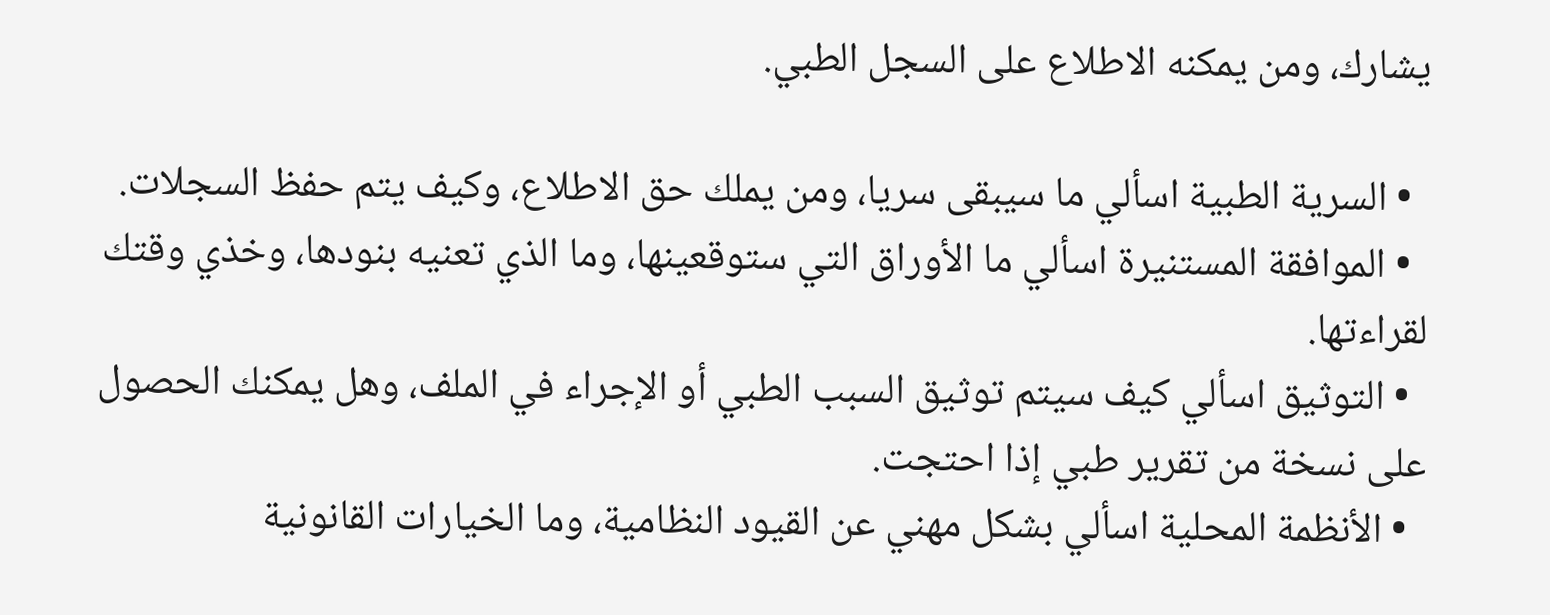يشارك، ومن يمكنه الاطلاع على السجل الطبي.

  • السرية الطبية اسألي ما سيبقى سريا، ومن يملك حق الاطلاع، وكيف يتم حفظ السجلات.
  • الموافقة المستنيرة اسألي ما الأوراق التي ستوقعينها، وما الذي تعنيه بنودها، وخذي وقتك لقراءتها.
  • التوثيق اسألي كيف سيتم توثيق السبب الطبي أو الإجراء في الملف، وهل يمكنك الحصول على نسخة من تقرير طبي إذا احتجت.
  • الأنظمة المحلية اسألي بشكل مهني عن القيود النظامية، وما الخيارات القانونية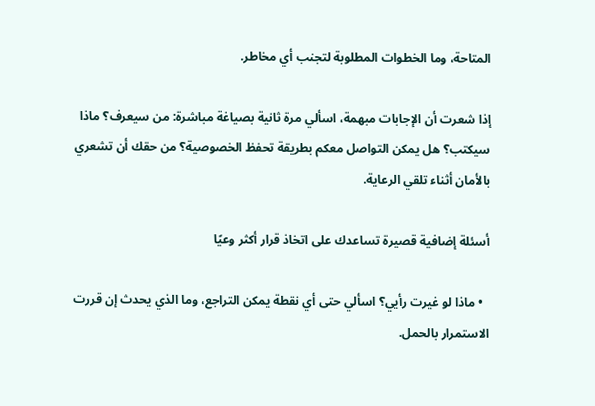المتاحة، وما الخطوات المطلوبة لتجنب أي مخاطر.

إذا شعرت أن الإجابات مبهمة، اسألي مرة ثانية بصياغة مباشرة: من سيعرف؟ ماذا سيكتب؟ هل يمكن التواصل معكم بطريقة تحفظ الخصوصية؟ من حقك أن تشعري بالأمان أثناء تلقي الرعاية.

أسئلة إضافية قصيرة تساعدك على اتخاذ قرار أكثر وعيًا

  • ماذا لو غيرت رأيي؟ اسألي حتى أي نقطة يمكن التراجع، وما الذي يحدث إن قررت الاستمرار بالحمل.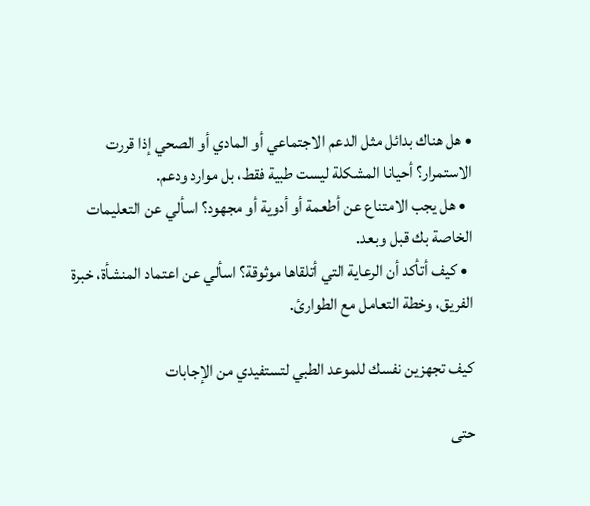• هل هناك بدائل مثل الدعم الاجتماعي أو المادي أو الصحي إذا قررت الاستمرار؟ أحيانا المشكلة ليست طبية فقط، بل موارد ودعم.
  • هل يجب الامتناع عن أطعمة أو أدوية أو مجهود؟ اسألي عن التعليمات الخاصة بك قبل وبعد.
  • كيف أتأكد أن الرعاية التي أتلقاها موثوقة؟ اسألي عن اعتماد المنشأة، خبرة الفريق، وخطة التعامل مع الطوارئ.

كيف تجهزين نفسك للموعد الطبي لتستفيدي من الإجابات

حتى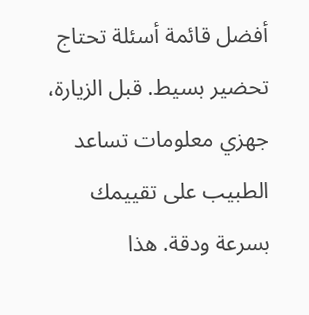أفضل قائمة أسئلة تحتاج تحضير بسيط. قبل الزيارة، جهزي معلومات تساعد الطبيب على تقييمك بسرعة ودقة. هذا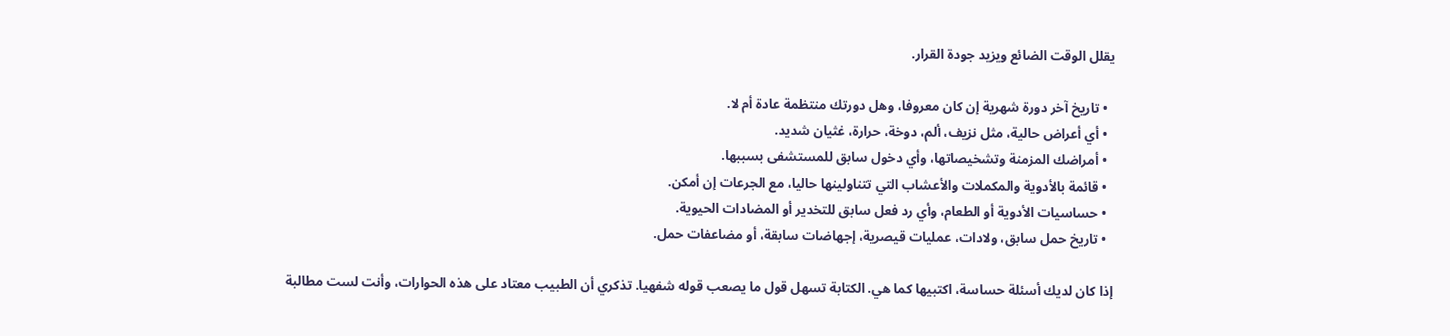يقلل الوقت الضائع ويزيد جودة القرار.

  • تاريخ آخر دورة شهرية إن كان معروفا، وهل دورتك منتظمة عادة أم لا.
  • أي أعراض حالية، مثل نزيف، ألم، دوخة، حرارة، غثيان شديد.
  • أمراضك المزمنة وتشخيصاتها، وأي دخول سابق للمستشفى بسببها.
  • قائمة بالأدوية والمكملات والأعشاب التي تتناولينها حاليا، مع الجرعات إن أمكن.
  • حساسيات الأدوية أو الطعام، وأي رد فعل سابق للتخدير أو المضادات الحيوية.
  • تاريخ حمل سابق، ولادات، عمليات قيصرية، إجهاضات سابقة، أو مضاعفات حمل.

إذا كان لديك أسئلة حساسة، اكتبيها كما هي. الكتابة تسهل قول ما يصعب قوله شفهيا. تذكري أن الطبيب معتاد على هذه الحوارات، وأنت لست مطالبة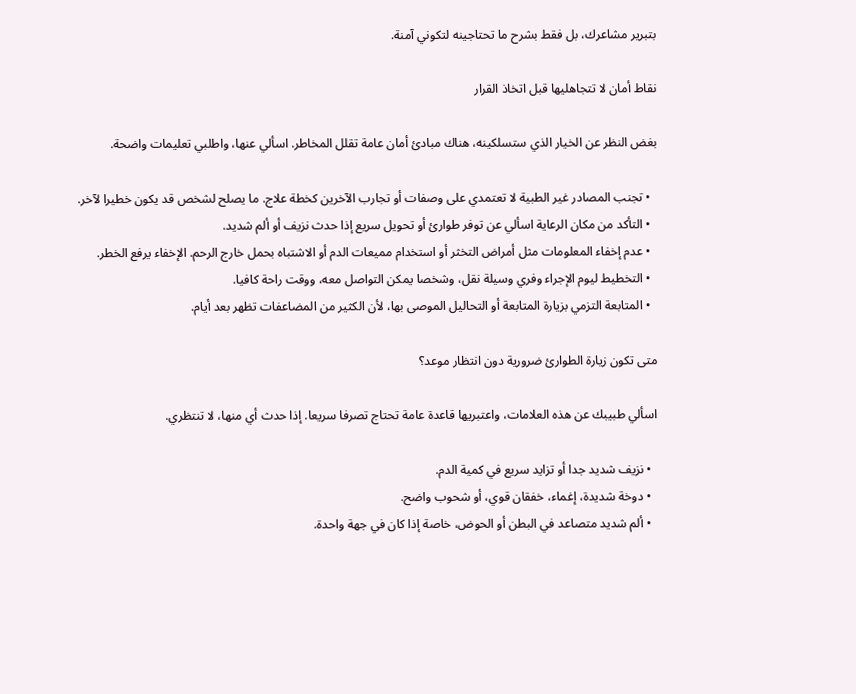بتبرير مشاعرك، بل فقط بشرح ما تحتاجينه لتكوني آمنة.

نقاط أمان لا تتجاهليها قبل اتخاذ القرار

بغض النظر عن الخيار الذي ستسلكينه، هناك مبادئ أمان عامة تقلل المخاطر. اسألي عنها، واطلبي تعليمات واضحة.

  • تجنب المصادر غير الطبية لا تعتمدي على وصفات أو تجارب الآخرين كخطة علاج. ما يصلح لشخص قد يكون خطيرا لآخر.
  • التأكد من مكان الرعاية اسألي عن توفر طوارئ أو تحويل سريع إذا حدث نزيف أو ألم شديد.
  • عدم إخفاء المعلومات مثل أمراض التخثر أو استخدام مميعات الدم أو الاشتباه بحمل خارج الرحم. الإخفاء يرفع الخطر.
  • التخطيط ليوم الإجراء وفري وسيلة نقل، وشخصا يمكن التواصل معه، ووقت راحة كافيا.
  • المتابعة التزمي بزيارة المتابعة أو التحاليل الموصى بها، لأن الكثير من المضاعفات تظهر بعد أيام.

متى تكون زيارة الطوارئ ضرورية دون انتظار موعد؟

اسألي طبيبك عن هذه العلامات، واعتبريها قاعدة عامة تحتاج تصرفا سريعا. إذا حدث أي منها، لا تنتظري.

  • نزيف شديد جدا أو تزايد سريع في كمية الدم.
  • دوخة شديدة، إغماء، خفقان قوي، أو شحوب واضح.
  • ألم شديد متصاعد في البطن أو الحوض، خاصة إذا كان في جهة واحدة.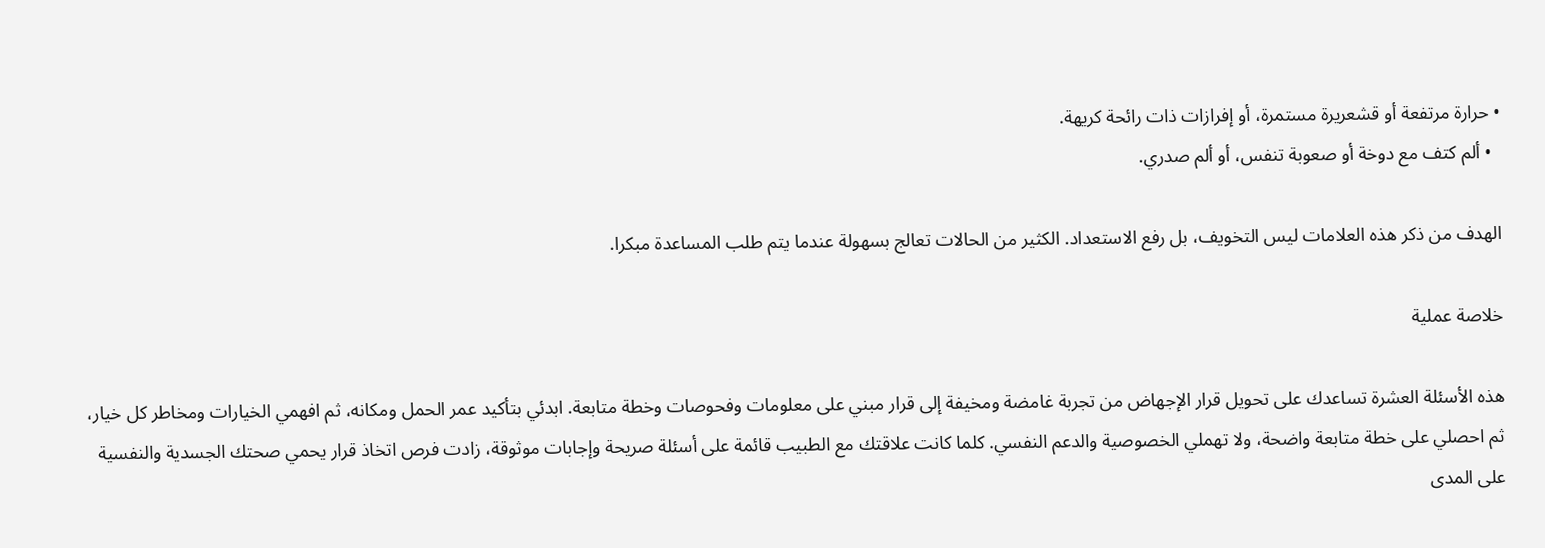• حرارة مرتفعة أو قشعريرة مستمرة، أو إفرازات ذات رائحة كريهة.
  • ألم كتف مع دوخة أو صعوبة تنفس، أو ألم صدري.

الهدف من ذكر هذه العلامات ليس التخويف، بل رفع الاستعداد. الكثير من الحالات تعالج بسهولة عندما يتم طلب المساعدة مبكرا.

خلاصة عملية

هذه الأسئلة العشرة تساعدك على تحويل قرار الإجهاض من تجربة غامضة ومخيفة إلى قرار مبني على معلومات وفحوصات وخطة متابعة. ابدئي بتأكيد عمر الحمل ومكانه، ثم افهمي الخيارات ومخاطر كل خيار، ثم احصلي على خطة متابعة واضحة، ولا تهملي الخصوصية والدعم النفسي. كلما كانت علاقتك مع الطبيب قائمة على أسئلة صريحة وإجابات موثوقة، زادت فرص اتخاذ قرار يحمي صحتك الجسدية والنفسية على المدى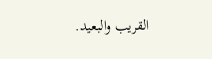القريب والبعيد.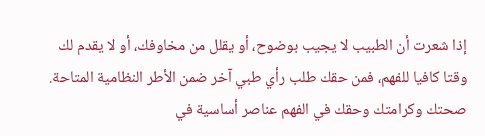إذا شعرت أن الطبيب لا يجيب بوضوح، أو يقلل من مخاوفك، أو لا يقدم لك وقتا كافيا للفهم، فمن حقك طلب رأي طبي آخر ضمن الأطر النظامية المتاحة. صحتك وكرامتك وحقك في الفهم عناصر أساسية في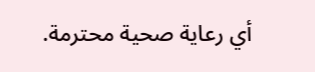أي رعاية صحية محترمة.